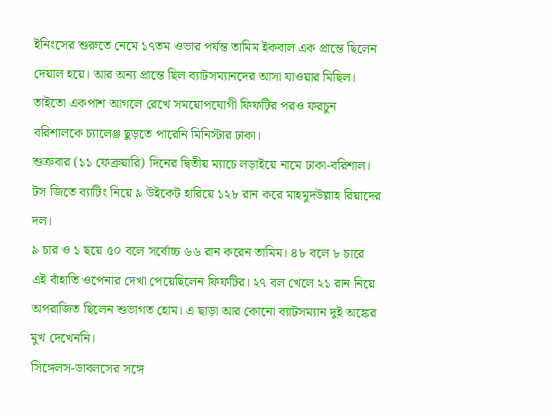ইনিংসের শুরুতে নেমে ১৭তম ওভার পর্যন্ত তামিম ইকবাল এক প্রান্তে ছিলেন দেয়াল হয়ে। আর অন্য প্রান্তে ছিল ব্যাটসম্যানদের আসা যাওয়ার মিছিল। তাইতো একপাশ আগলে রেখে সময়োপযোগী ফিফটির পরও ফরচুন বরিশালকে চ্যালেঞ্জ ছুড়তে পারেনি মিনিস্টার ঢাকা।
শুক্রবার (১১ ফেব্রুয়ারি) দিনের দ্বিতীয় ম্যাচে লড়াইয়ে নামে ঢাকা-বরিশাল। টস জিতে ব্যাটিং নিয়ে ৯ উইকেট হারিয়ে ১২৮ রান করে মাহমুদউল্লাহ রিয়াদের দল।
৯ চার ও ১ ছয়ে ৫০ বলে সর্বোচ্চ ৬৬ রান করেন তামিম। ৪৮ বলে ৮ চারে এই বাঁহাতি ওপেনার দেখা পেয়েছিলেন ফিফটির। ২৭ বল খেলে ২১ রান নিয়ে অপরাজিত ছিলেন শুভাগত হোম। এ ছাড়া আর কোনো ব্যাটসম্যান দুই অঙ্কের মুখ দেখেননি।
সিঙ্গেলস-ডাবলসের সঙ্গে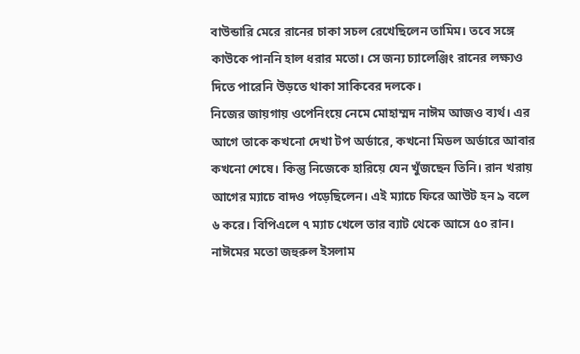বাউন্ডারি মেরে রানের চাকা সচল রেখেছিলেন তামিম। তবে সঙ্গে কাউকে পাননি হাল ধরার মতো। সে জন্য চ্যালেঞ্জিং রানের লক্ষ্যও দিতে পারেনি উড়তে থাকা সাকিবের দলকে।
নিজের জায়গায় ওপেনিংয়ে নেমে মোহাম্মদ নাঈম আজও ব্যর্থ। এর আগে তাকে কখনো দেখা টপ অর্ডারে, কখনো মিডল অর্ডারে আবার কখনো শেষে। কিন্তু নিজেকে হারিয়ে যেন খুঁজছেন তিনি। রান খরায় আগের ম্যাচে বাদও পড়েছিলেন। এই ম্যাচে ফিরে আউট হন ৯ বলে ৬ করে। বিপিএলে ৭ ম্যাচ খেলে তার ব্যাট থেকে আসে ৫০ রান।
নাঈমের মতো জহুরুল ইসলাম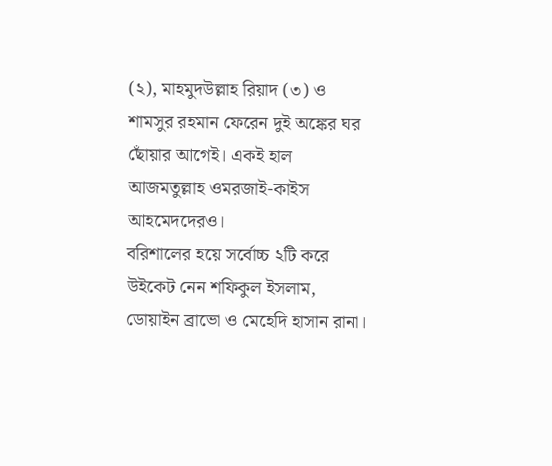(২), মাহমুদউল্লাহ রিয়াদ (৩) ও শামসুর রহমান ফেরেন দুই অঙ্কের ঘর ছোঁয়ার আগেই। একই হাল আজমতুল্লাহ ওমরজাই-কাইস আহমেদদেরও।
বরিশালের হয়ে সর্বোচ্চ ২টি করে উইকেট নেন শফিকুল ইসলাম, ডোয়াইন ব্রাভো ও মেহেদি হাসান রানা।